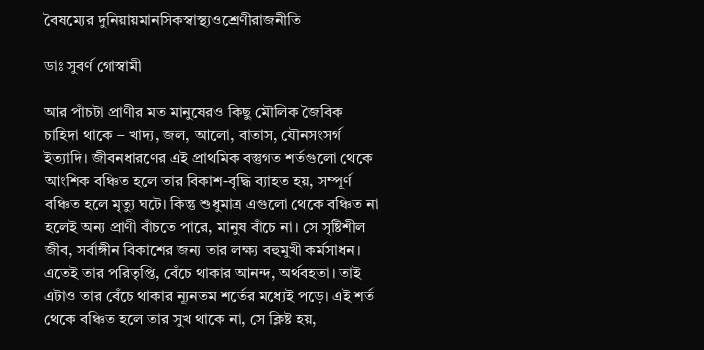বৈষম্যের‌ দুনিয়ায়মানসিকস্বাস্থ্যওশ্রেণীরাজনীতি

ডাঃ সুবর্ণ গোস্বামী

আর পাঁচটা প্রাণীর মত মানুষেরও কিছু মৌলিক জৈবিক চাহিদা থাকে – খাদ্য, জল, আলো, বাতাস, যৌনসংসর্গ ইত্যাদি। জীবনধারণের এই প্রাথমিক বস্তুগত শর্তগুলো থেকে আংশিক বঞ্চিত হলে তার বিকাশ-বৃদ্ধি ব্যাহত হয়, সম্পূর্ণ বঞ্চিত হলে মৃত্যু ঘটে। কিন্তু শুধুমাত্র এগুলো থেকে বঞ্চিত না হলেই অন্য প্রাণী বাঁচতে পারে, মানুষ বাঁচে না। সে সৃষ্টিশীল জীব, সর্বাঙ্গীন বিকাশের জন্য তার লক্ষ্য বহুমুখী কর্মসাধন। এতেই তার পরিতৃপ্তি, বেঁচে থাকার আনন্দ, অর্থবহতা। তাই এটাও তার বেঁচে থাকার ন্যূনতম শর্তের মধ্যেই পড়ে। এই শর্ত থেকে বঞ্চিত হলে তার সুখ থাকে না, সে ক্লিষ্ট হয়,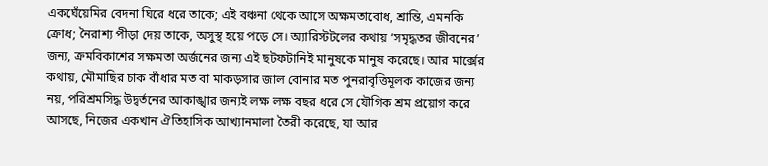একঘেঁয়েমির বেদনা ঘিরে ধরে তাকে; এই বঞ্চনা থেকে আসে অক্ষমতাবোধ, শ্রান্তি, এমনকি ক্রোধ; নৈরাশ্য পীড়া দেয় তাকে, অসুস্থ হয়ে পড়ে সে। অ্যারিস্টটলের কথায় ‘সমৃদ্ধতর জীবনের’ জন্য, ক্রমবিকাশের সক্ষমতা অর্জনের জন্য এই ছটফটানিই মানুষকে মানুষ করেছে। আর মার্ক্সের কথায়, মৌমাছির চাক বাঁধার মত বা মাকড়সার জাল বোনার মত পুনরাবৃত্তিমূলক কাজের জন্য নয়, পরিশ্রমসিদ্ধ উদ্বর্তনের আকাঙ্খার জন্যই লক্ষ লক্ষ বছর ধরে সে যৌগিক শ্রম প্রয়োগ করে আসছে, নিজের একখান ঐতিহাসিক আখ্যানমালা তৈরী করেছে, যা আর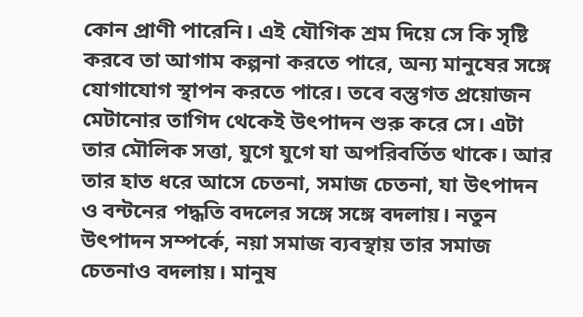কোন প্রাণী পারেনি। এই যৌগিক শ্রম দিয়ে সে কি সৃষ্টি করবে তা আগাম কল্পনা করতে পারে, অন্য মানুষের সঙ্গে যোগাযোগ স্থাপন করতে পারে। তবে বস্তুগত প্রয়োজন মেটানোর তাগিদ থেকেই উৎপাদন শুরু করে সে। এটা তার মৌলিক সত্তা, যুগে যুগে যা অপরিবর্তিত থাকে। আর তার হাত ধরে আসে চেতনা, সমাজ চেতনা, যা উৎপাদন ও বন্টনের পদ্ধতি বদলের সঙ্গে সঙ্গে বদলায়। নতুন উৎপাদন সম্পর্কে, নয়া সমাজ ব্যবস্থায় তার সমাজ চেতনাও বদলায়। মানুষ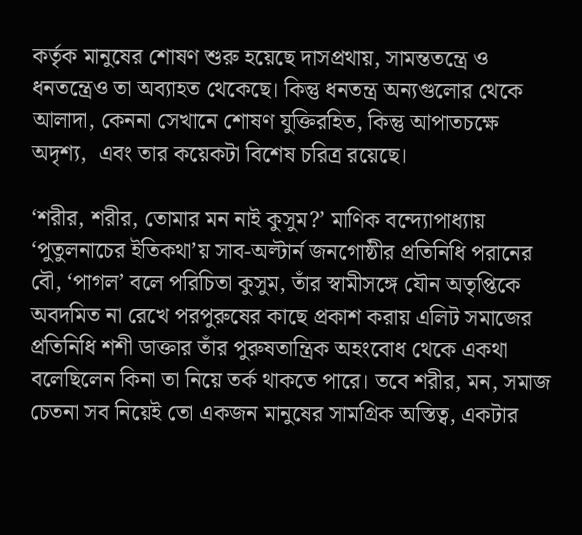কর্তৃক মানুষের শোষণ শুরু হয়েছে দাসপ্রথায়, সামন্ততন্ত্রে ও ধনতন্ত্রেও তা অব্যাহত থেকেছে। কিন্তু ধনতন্ত্র অন্যগুলোর থেকে আলাদা, কেননা সেখানে শোষণ যুক্তিরহিত, কিন্তু আপাতচক্ষে অদৃশ্য,  এবং তার কয়েকটা বিশেষ চরিত্র রয়েছে।

‘শরীর, শরীর, তোমার মন নাই কুসুম?’ মাণিক বন্দ্যোপাধ্যায় ‘পুতুলনাচের ইতিকথা’য় সাব-অল্টার্ন জনগোষ্ঠীর প্রতিনিধি পরানের বৌ, ‘পাগল’ বলে পরিচিতা কুসুম, তাঁর স্বামীসঙ্গে যৌন অতৃপ্তিকে অবদমিত না রেখে পরপুরুষের কাছে প্রকাশ করায় এলিট সমাজের প্রতিনিধি শশী ডাক্তার তাঁর পুরুষতান্ত্রিক অহংবোধ থেকে একথা বলেছিলেন কিনা তা নিয়ে তর্ক থাকতে পারে। তবে শরীর, মন, সমাজ চেতনা সব নিয়েই তো একজন মানুষের সামগ্রিক অস্তিত্ব, একটার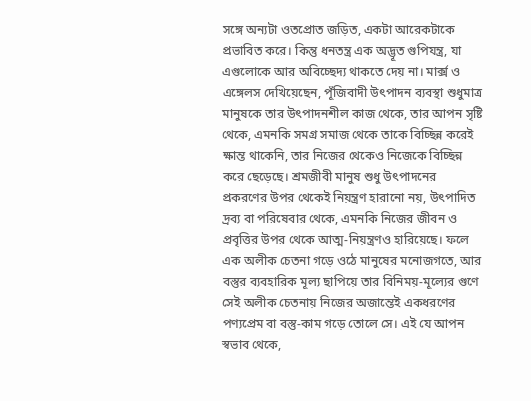সঙ্গে অন্যটা ওতপ্রোত জড়িত, একটা আরেকটাকে প্রভাবিত করে। কিন্তু ধনতন্ত্র এক অদ্ভূত গুপিযন্ত্র, যা এগুলোকে আর অবিচ্ছেদ্য থাকতে দেয় না। মার্ক্স ও এঙ্গেলস দেখিয়েছেন, পূঁজিবাদী উৎপাদন ব্যবস্থা শুধুমাত্র মানুষকে তার উৎপাদনশীল কাজ থেকে, তার আপন সৃষ্টি থেকে, এমনকি সমগ্র সমাজ থেকে তাকে বিচ্ছিন্ন করেই ক্ষান্ত থাকেনি, তার নিজের থেকেও নিজেকে বিচ্ছিন্ন করে ছেড়েছে। শ্রমজীবী মানুষ শুধু উৎপাদনের প্রকরণের উপর থেকেই নিয়ন্ত্রণ হারানো নয়, উৎপাদিত দ্রব্য বা পরিষেবার থেকে, এমনকি নিজের জীবন ও প্রবৃত্তির উপর থেকে আত্ম-নিয়ন্ত্রণও হারিয়েছে। ফলে এক অলীক চেতনা গড়ে ওঠে মানুষের মনোজগতে, আর বস্তুর ব্যবহারিক মূল্য ছাপিয়ে তার বিনিময়-মূল্যের গুণে সেই অলীক চেতনায় নিজের অজান্তেই একধরণের পণ্যপ্রেম বা বস্তু-কাম গড়ে তোলে সে। এই যে আপন স্বভাব থেকে,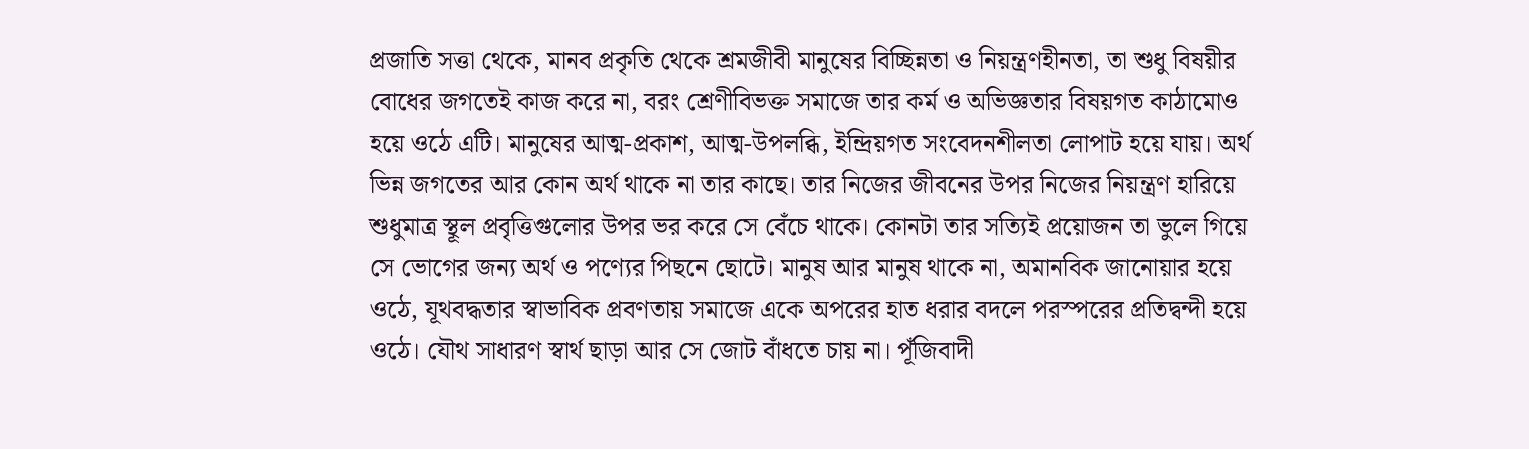প্রজাতি সত্তা থেকে, মানব প্রকৃতি থেকে শ্রমজীবী মানুষের বিচ্ছিন্নতা ও নিয়ন্ত্রণহীনতা, তা শুধু বিষয়ীর বোধের জগতেই কাজ করে না, বরং শ্রেণীবিভক্ত সমাজে তার কর্ম ও অভিজ্ঞতার বিষয়গত কাঠামোও হয়ে ওঠে এটি। মানুষের আত্ম-প্রকাশ, আত্ম-উপলব্ধি, ইন্দ্রিয়গত সংবেদনশীলতা লোপাট হয়ে যায়। অর্থ ভিন্ন‌ জগতের আর কোন অর্থ থাকে না তার কাছে। তার নিজের জীবনের উপর নিজের নিয়ন্ত্রণ হারিয়ে শুধুমাত্র স্থূল প্রবৃত্তিগুলোর উপর ভর করে সে বেঁচে থাকে। কোনটা তার সত্যিই প্রয়োজন তা ভুলে গিয়ে সে ভোগের জন্য অর্থ ও পণ্যের পিছনে ছোটে। মানুষ আর মানুষ থাকে না, অমানবিক জানোয়ার হয়ে ওঠে, যূথবদ্ধতার স্বাভাবিক প্রবণতায় সমাজে একে অপরের হাত ধরার বদলে পরস্পরের প্রতিদ্বন্দী হয়ে ওঠে। যৌথ সাধারণ স্বার্থ ছাড়া আর সে জোট বাঁধতে চায় না। পূঁজিবাদী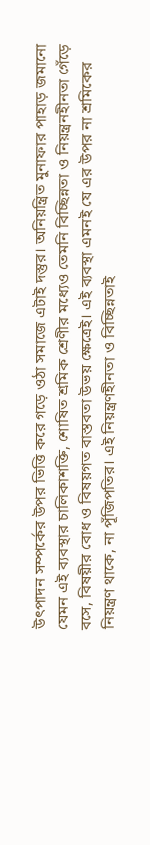উৎপাদন সম্পর্কের উপর ভিত্তি করে গড়ে ওঠা সমাজে এটাই দস্তুর। অনিয়ন্ত্রিত মুনাফার পাহাড় জমানো যেমন এই ব্যবস্থার চালিকাশক্তি, শোষিত শ্রমিক শ্রেণীর মধ্যেও তেমনি বিচ্ছিন্নতা ও নিয়ন্ত্রনহীনতা গেঁড়ে বসে, বিষয়ীর বোধ ও বিষয়গত বাস্তবতা উভয় ক্ষেত্রেই। এই ব্যবস্থা এমনই যে এর উপর না শ্রমিকের নিয়ন্ত্রণ থাকে, না পূঁজিপতির। এই নিয়ন্ত্রণহীনতা ও বিচ্ছিন্নতাই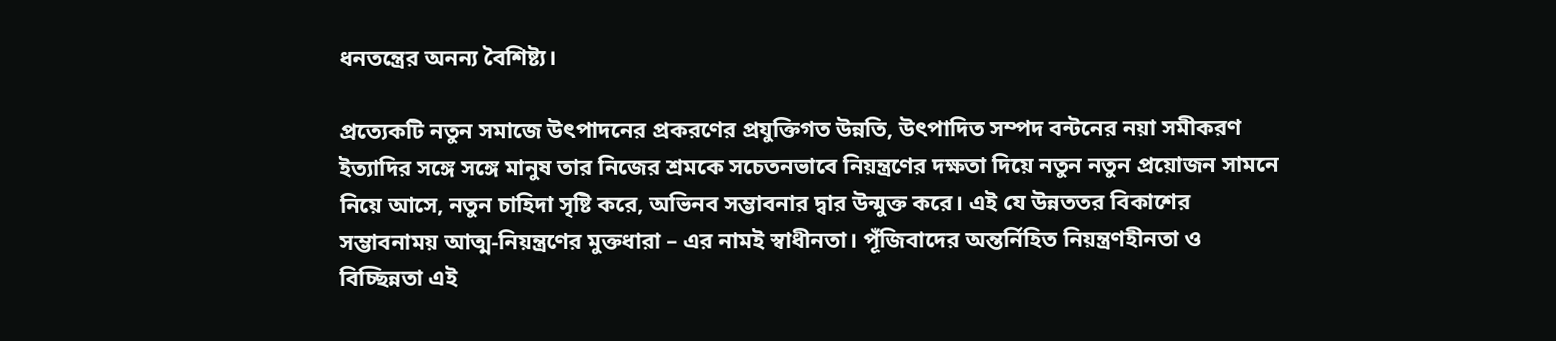ধনতন্ত্রের অনন্য বৈশিষ্ট্য।

প্রত্যেকটি নতুন সমাজে উৎপাদনের প্রকরণের প্রযুক্তিগত উন্নতি, উৎপাদিত সম্পদ বন্টনের নয়া সমীকরণ ইত্যাদির সঙ্গে সঙ্গে মানুষ তার নিজের শ্রমকে সচেতনভাবে নিয়ন্ত্রণের দক্ষতা দিয়ে নতুন নতুন প্রয়োজন সামনে নিয়ে আসে, নতুন চাহিদা সৃষ্টি করে, অভিনব সম্ভাবনার দ্বার উন্মুক্ত করে। এই যে উন্নততর বিকাশের সম্ভাবনাময় আত্ম-নিয়ন্ত্রণের মুক্তধারা – এর নামই স্বাধীনতা। পূঁজিবাদের অন্তর্নিহিত নিয়ন্ত্রণহীনতা ও বিচ্ছিন্নতা এই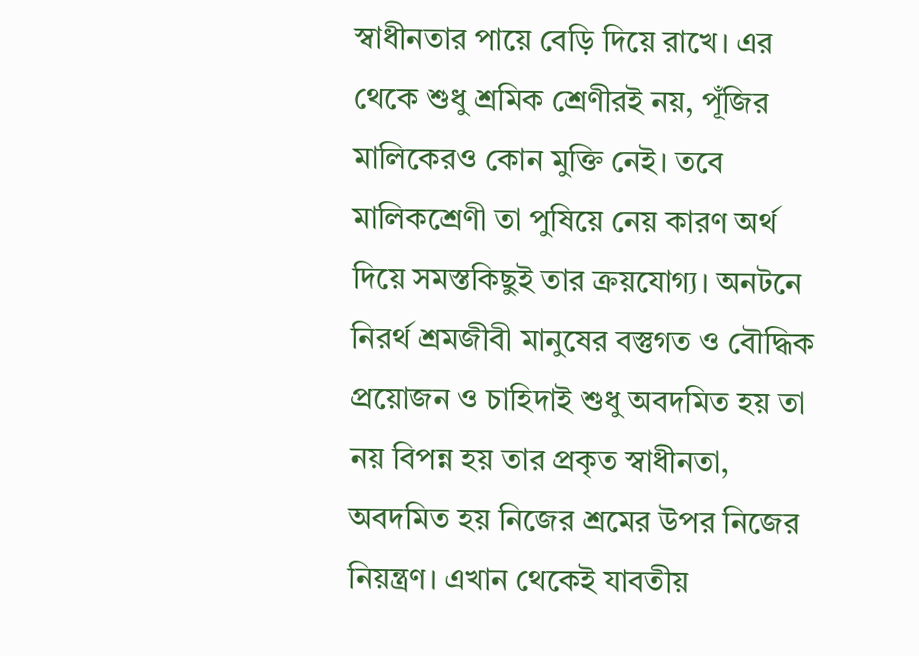স্বাধীনতার পায়ে বেড়ি দিয়ে রাখে। এর থেকে শুধু শ্রমিক শ্রেণীরই নয়, পূঁজির মালিকেরও কোন মুক্তি নেই। তবে মালিকশ্রেণী তা পুষিয়ে নেয় কারণ অর্থ দিয়ে সমস্তকিছুই তার ক্রয়যোগ্য। অনটনে নিরর্থ শ্রমজীবী মানুষের বস্তুগত ও বৌদ্ধিক প্রয়োজন ও চাহিদাই শুধু অবদমিত হয় তা নয় বিপন্ন হয় তার প্রকৃত স্বাধীনতা, অবদমিত হয় নিজের শ্রমের উপর নিজের নিয়ন্ত্রণ। এখান থেকেই যাবতীয়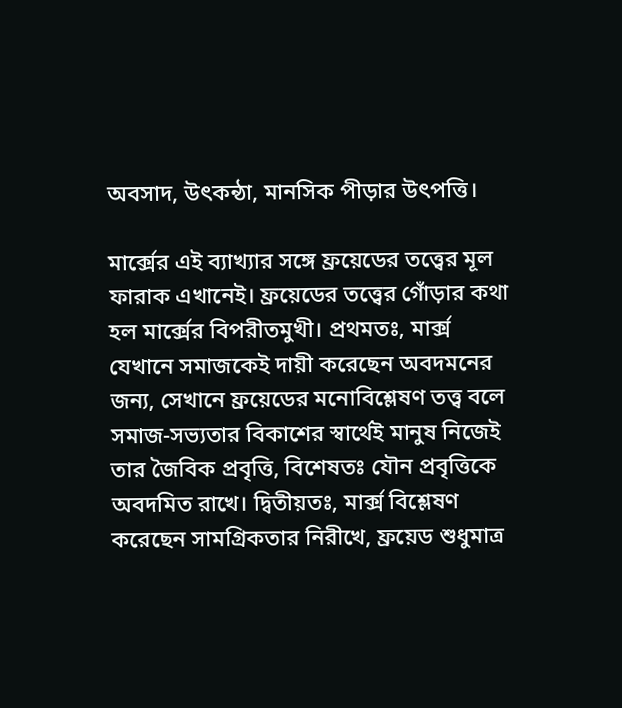অবসাদ, উৎকন্ঠা, মানসিক পীড়ার উৎপত্তি।

মার্ক্সের এই ব্যাখ্যার সঙ্গে ফ্রয়েডের তত্ত্বের মূল ফারাক এখানেই। ফ্রয়েডের তত্ত্বের গোঁড়ার কথা হল মার্ক্সের বিপরীতমুখী। প্রথমতঃ, মার্ক্স যেখানে সমাজকেই দায়ী করেছেন অবদমনের জন্য, সেখানে ফ্রয়েডের মনোবিশ্লেষণ তত্ত্ব বলে সমাজ-সভ্যতার বিকাশের স্বার্থেই মানুষ নিজেই তার জৈবিক প্রবৃত্তি, বিশেষতঃ যৌন প্রবৃত্তিকে অবদমিত রাখে। দ্বিতীয়তঃ, মার্ক্স বিশ্লেষণ করেছেন সামগ্রিকতার নিরীখে, ফ্রয়েড শুধুমাত্র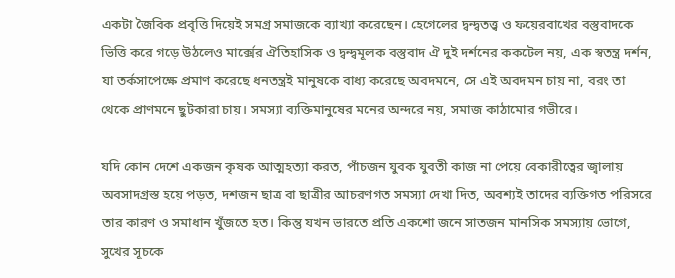একটা জৈবিক প্রবৃত্তি দিয়েই সমগ্র সমাজকে ব্যাখ্যা করেছেন। হেগেলের দ্বন্দ্বতত্ত্ব ও ফয়েরবাখের বস্তুবাদকে ভিত্তি করে গড়ে উঠলেও মার্ক্সের ঐতিহাসিক ও দ্বন্দ্বমূলক বস্তুবাদ ঐ দুই দর্শনের ককটেল নয়, এক স্বতন্ত্র দর্শন, যা তর্কসাপেক্ষে প্রমাণ করেছে ধনতন্ত্রই মানুষকে বাধ্য করেছে অবদমনে, সে এই অবদমন চায় না, বরং তা থেকে প্রাণমনে ছুটকারা চায়। সমস্যা ব্যক্তিমানুষের মনের অন্দরে নয়, সমাজ কাঠামোর গভীরে।

যদি কোন দেশে একজন কৃষক আত্মহত্যা করত, পাঁচজন যুবক যুবতী কাজ না পেয়ে বেকারীত্বের জ্বালায় অবসাদগ্রস্ত হয়ে পড়ত, দশজন ছাত্র বা ছাত্রীর আচরণগত সমস্যা দেখা দিত, অবশ্যই তাদের ব্যক্তিগত পরিসরে তার কারণ ও সমাধান খুঁজতে হত। কিন্তু যখন ভারতে প্রতি একশো জনে সাতজন মানসিক সমস্যায় ভোগে, সুখের সূচকে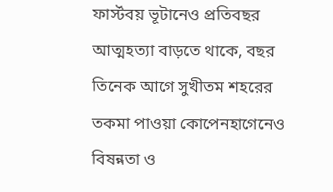ফার্স্টবয় ভূটানেও প্রতিবছর আত্মহত্যা বাড়তে থাকে, বছর তিনেক আগে সুখীতম শহরের তকমা পাওয়া কোপেনহাগেনেও বিষন্নতা ও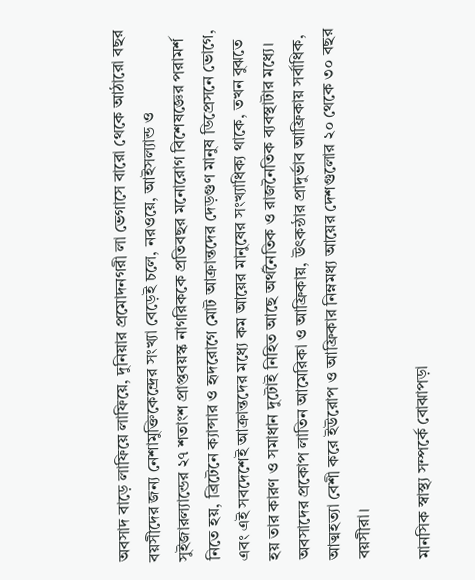অবসাদ বাড়ে লাফিয়ে লাফিয়ে, দুনিয়ার প্রমোদনগরী লা ভেগাসে বারো থেকে আঠারো বছর বয়সীদের জন্য নেশামুক্তিকেন্দ্রের সংখ্যা বেড়েই চলে, নরওয়ে, আইসল্যান্ড ও সুইজারল্যান্ডের ২৭ শতাংশ প্রাপ্তবয়স্ক নাগরিককে প্রতিবছর মনোরোগ বিশেষজ্ঞের পরামর্শ নিতে হয়, ব্রিটেনে ক্যান্সার ও হৃদরোগে মোট আক্রান্তদের দেড়গুণ মানুষ ডিপ্রেসনে ভোগে, এবং এই সবদেশেই আক্রান্তদের মধ্যে কম আয়ের মানুষের সংখ্যাধিক্য থাকে, তখন বুঝতে হয় তার কারণ ও সমাধান দুটোই নিহিত আছে অর্থনৈতিক ও রাজনৈতিক ব্যবস্থাটার মধ্যে। অবসাদের প্রকোপ লাতিন আমেরিকা ও আফ্রিকায়, উৎকন্ঠার প্রাদুর্ভাব আফ্রিকায় সর্বাধিক, আত্মহত্যা বেশী করে ইউরোপ ও আফ্রিকার নিম্নমধ্য আয়ের দেশগুলোর ২০ থেকে ৩০ বছর বয়সীরা।

মানসিক স্বাস্থ্য সম্পর্কে বোঝাপড়া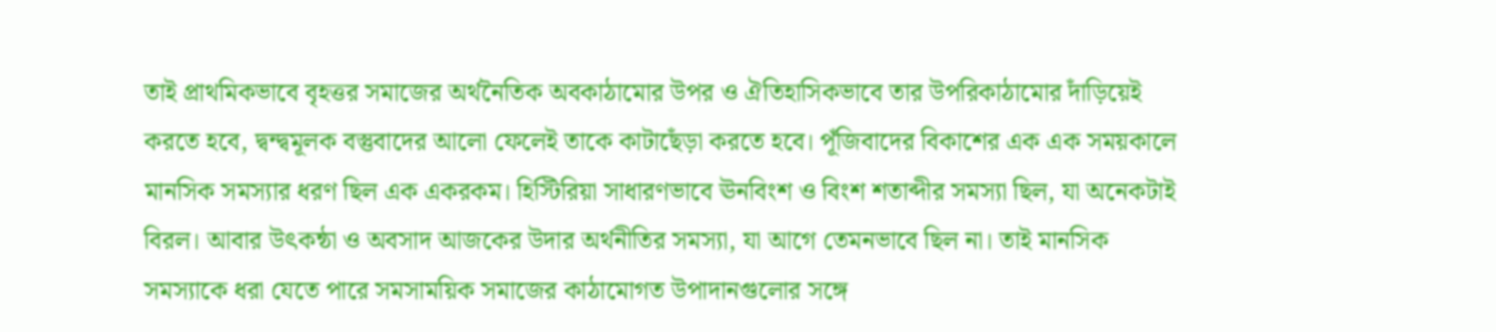তাই প্রাথমিকভাবে বৃহত্তর সমাজের অর্থনৈতিক অবকাঠামোর উপর ও ঐতিহাসিকভাবে তার উপরিকাঠামোর দাঁড়িয়েই করতে হবে, দ্বন্দ্বমূলক বস্তুবাদের আলো ফেলেই তাকে কাটাছেঁড়া করতে হবে। পূঁজিবাদের বিকাশের এক এক সময়কালে মানসিক সমস্যার ধরণ ছিল এক একরকম। হিস্টিরিয়া সাধারণভাবে ঊনবিংশ ও বিংশ শতাব্দীর সমস্যা ছিল, যা অনেকটাই বিরল। আবার উৎকন্ঠা ও অবসাদ আজকের উদার অর্থনীতির সমস্যা, যা আগে তেমনভাবে ছিল না। তাই মানসিক সমস্যাকে ধরা যেতে পারে সমসাময়িক সমাজের কাঠামোগত উপাদানগুলোর সঙ্গে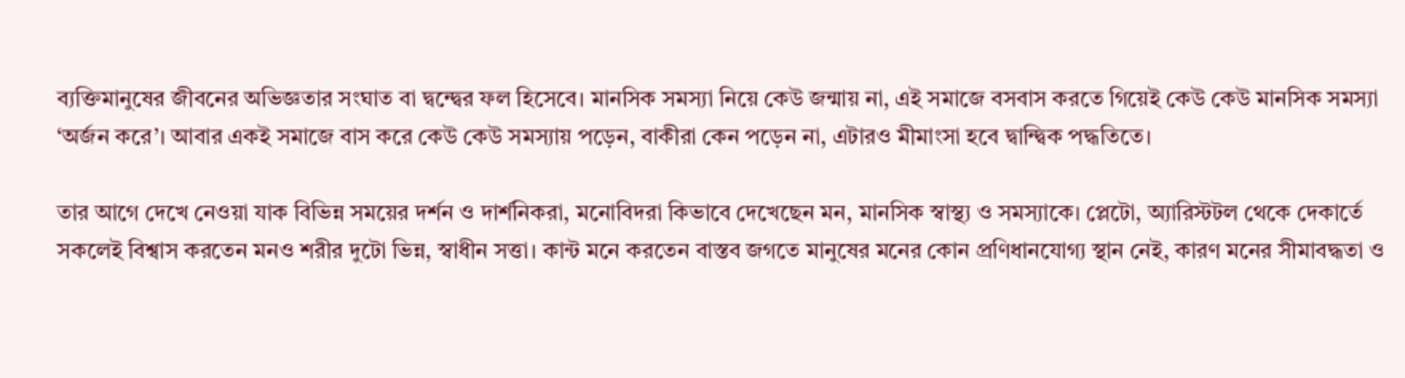ব্যক্তিমানুষের জীবনের অভিজ্ঞতার সংঘাত বা দ্বন্দ্বের ফল হিসেবে। মানসিক সমস্যা নিয়ে কেউ জন্মায় না, এই সমাজে বসবাস করতে গিয়েই কেউ কেউ মানসিক সমস্যা ‘অর্জন করে’। আবার একই সমাজে বাস করে কেউ কেউ সমস্যায় পড়েন, বাকীরা কেন পড়েন না, এটারও মীমাংসা হবে দ্বান্দ্বিক পদ্ধতিতে।

তার আগে দেখে নেওয়া যাক বিভিন্ন সময়ের দর্শন ও দার্শনিকরা, মনোবিদরা কিভাবে দেখেছেন মন, মানসিক স্বাস্থ্য ও সমস্যাকে। প্লেটো, অ্যারিস্টটল থেকে দেকার্তে সকলেই বিশ্বাস করতেন মন‌ও শরীর দুটো ভিন্ন, স্বাধীন সত্তা। কান্ট মনে করতেন বাস্তব জগতে মানুষের মনের কোন প্রণিধানযোগ্য স্থান নেই, কারণ মনের সীমাবদ্ধতা ও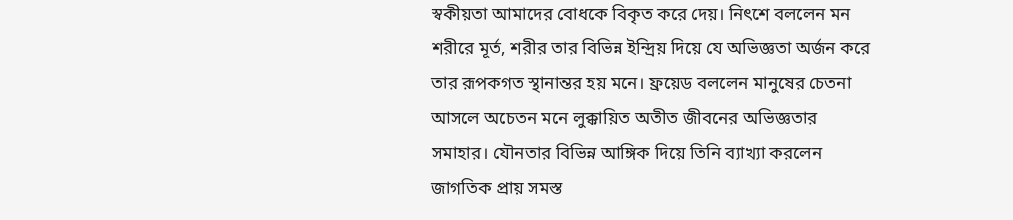স্বকীয়তা আমাদের বোধকে বিকৃত করে দেয়। নিৎশে বললেন মন শরীরে মূর্ত, শরীর তার বিভিন্ন ইন্দ্রিয় দিয়ে যে অভিজ্ঞতা অর্জন করে তার রূপকগত স্থানান্তর হয় মনে। ফ্রয়েড বললেন মানুষের চেতনা আসলে অচেতন মনে লুক্কায়িত অতীত জীবনের অভিজ্ঞতার সমাহার। যৌনতার বিভিন্ন আঙ্গিক দিয়ে তিনি ব্যাখ্যা করলেন জাগতিক প্রায় সমস্ত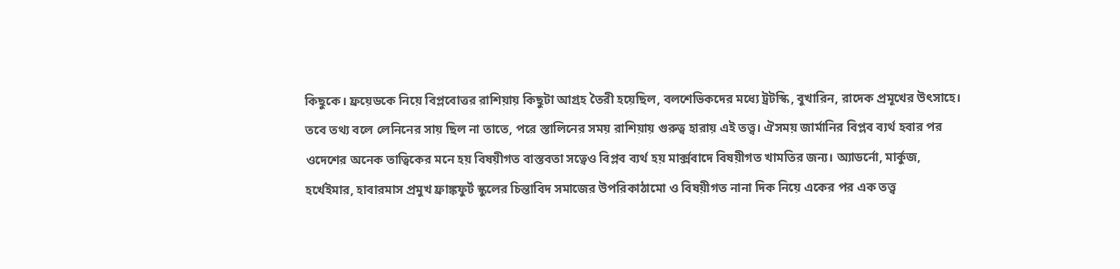কিছুকে। ফ্রয়েডকে নিয়ে বিপ্লবোত্তর রাশিয়ায় কিছুটা আগ্রহ তৈরী হয়েছিল, বলশেভিকদের মধ্যে ট্রটস্কি, বুখারিন, রাদেক প্রমূখের উৎসাহে। তবে তথ্য বলে লেনিনের সায় ছিল না তাতে, পরে স্তালিনের সময় রাশিয়ায় গুরুত্ব হারায় এই তত্ত্ব। ঐসময় জার্মানির বিপ্লব ব্যর্থ হবার পর ওদেশের অনেক তাত্বিকের মনে হয় বিষয়ীগত বাস্তবতা সত্বেও বিপ্লব ব্যর্থ হয় মার্ক্সবাদে বিষয়ীগত খামতির জন্য। অ্যাডর্নো, মার্কুজ, হর্খেইমার, হাবারমাস প্রমুখ ফ্রাঙ্কফুর্ট স্কুলের চিন্তাবিদ সমাজের উপরিকাঠামো ও বিষয়ীগত নানা দিক নিয়ে একের পর এক তত্ত্ব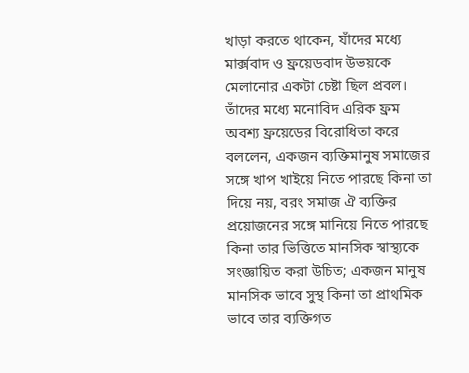খাড়া করতে থাকেন, যাঁদের মধ্যে মার্ক্সবাদ ও ফ্রয়েডবাদ উভয়কে মেলানোর একটা চেষ্টা ছিল প্রবল। তাঁদের মধ্যে মনোবিদ এরিক ফ্রম অবশ্য ফ্রয়েডের বিরোধিতা করে বললেন, একজন ব্যক্তিমানুষ সমাজের সঙ্গে খাপ খাইয়ে নিতে পারছে কিনা তা দিয়ে নয়, বরং সমাজ ঐ ব্যক্তির প্রয়োজনের সঙ্গে মানিয়ে নিতে পারছে কিনা তার ভিত্তিতে মানসিক স্বাস্থ্যকে সংজ্ঞায়িত করা উচিত; একজন মানুষ মানসিক ভাবে সুস্থ কিনা তা প্রাথমিক ভাবে তার ব্যক্তিগত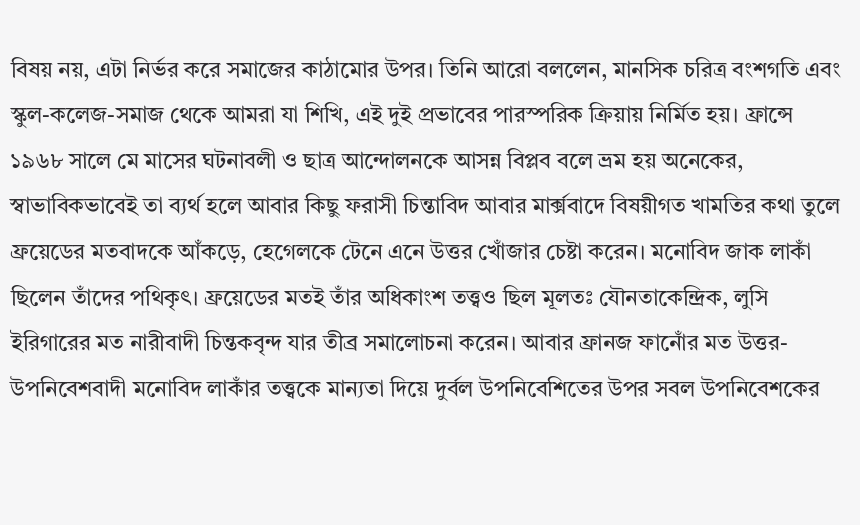বিষয় নয়, এটা নির্ভর করে সমাজের কাঠামোর উপর। তিনি আরো বললেন, মানসিক চরিত্র বংশগতি এবং স্কুল-কলেজ-সমাজ থেকে আমরা যা শিখি, এই দুই প্রভাবের পারস্পরিক ক্রিয়ায় নির্মিত হয়। ফ্রান্সে ১৯৬৮ সালে মে মাসের ঘটনাবলী ও ছাত্র আন্দোলনকে আসন্ন বিপ্লব বলে ভ্রম হয় অনেকের, স্বাভাবিকভাবেই তা ব্যর্থ হলে আবার কিছু ফরাসী চিন্তাবিদ আবার মার্ক্সবাদে বিষয়ীগত খামতির কথা তুলে ফ্রয়েডের মতবাদকে আঁকড়ে, হেগেলকে টেনে এনে উত্তর খোঁজার চেষ্টা করেন। মনোবিদ জাক লাকাঁ ছিলেন তাঁদের পথিকৃৎ। ফ্রয়েডের মতই তাঁর অধিকাংশ তত্ত্বও ছিল মূলতঃ যৌনতাকেন্দ্রিক, লুসি ইরিগারের মত নারীবাদী চিন্তকবৃন্দ যার তীব্র সমালোচনা করেন। আবার ফ্রানজ ফানোঁর মত উত্তর-উপনিবেশবাদী মনোবিদ লাকাঁর তত্ত্বকে মান্যতা দিয়ে দুর্বল উপনিবেশিতের উপর সবল উপনিবেশকের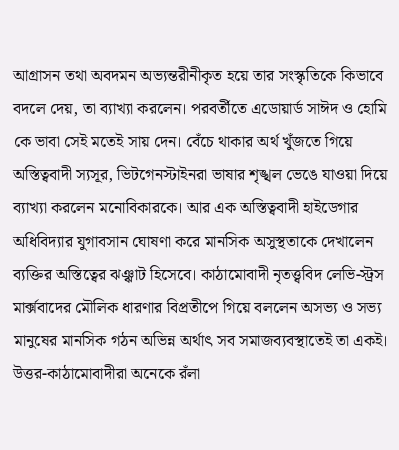আগ্রাসন তথা অবদমন অভ্যন্তরীনীকৃত হয়ে তার সংস্কৃতিকে কিভাবে বদলে দেয়, তা ব্যাখ্যা করলেন। পরবর্তীতে এডোয়ার্ড সাঈদ ও হোমি কে ভাবা সেই মতেই সায় দেন। বেঁচে থাকার অর্থ খুঁজতে গিয়ে অস্তিত্ববাদী স্যসূর, ভিটগেনস্টাইনরা ভাষার শৃঙ্খল ভেঙে যাওয়া দিয়ে ব্যাখ্যা করলেন মনোবিকারকে। আর এক অস্তিত্ববাদী হাইডেগার অধিবিদ্যার যুগাবসান ঘোষণা করে মানসিক অসুস্থতাকে দেখালেন ব্যক্তির অস্তিত্বের ঝঞ্ঝাট হিসেবে। কাঠামোবাদী নৃতত্ত্ববিদ লেভি-স্ট্রস মার্ক্সবাদের মৌলিক ধারণার বিপ্রতীপে গিয়ে বললেন অসভ্য ও সভ্য মানুষের মানসিক গঠন অভিন্ন অর্থাৎ সব সমাজব্যবস্থাতেই তা একই। উত্তর-কাঠামোবাদীরা অনেকে রঁলা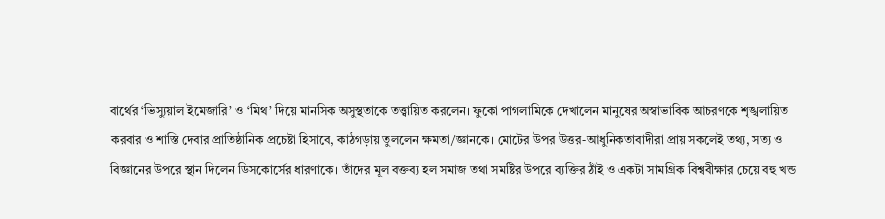বার্থের ‘ভিস্যুয়াল ইমেজারি’ ও ‘মিথ’ দিয়ে মানসিক অসুস্থতাকে তত্ত্বায়িত করলেন। ফুকো পাগলামিকে দেখালেন মানুষের অস্বাভাবিক আচরণকে শৃঙ্খলায়িত করবার ও শাস্তি দেবার প্রাতিষ্ঠানিক প্রচেষ্টা হিসাবে, কাঠগড়ায় তুললেন ক্ষমতা/জ্ঞানকে। মোটের উপর উত্তর-আধুনিকতাবাদীরা প্রায় সকলেই তথ্য, সত্য ও বিজ্ঞানের উপরে স্থান দিলেন ডিসকোর্সের ধারণাকে। তাঁদের মূল বক্তব্য হল সমাজ তথা সমষ্টির উপরে ব্যক্তির ঠাঁই ও একটা সামগ্রিক বিশ্ববীক্ষার চেয়ে বহু খন্ড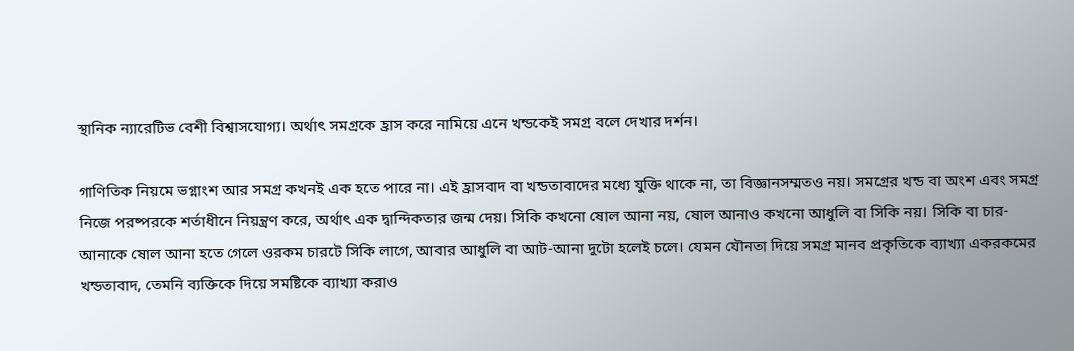স্থানিক ন্যারেটিভ বেশী বিশ্বাসযোগ্য। অর্থাৎ সমগ্রকে হ্রাস করে নামিয়ে এনে খন্ডকেই সমগ্র বলে দেখার দর্শন।

গাণিতিক নিয়মে ভগ্নাংশ আর সমগ্র কখনই এক হতে পারে না। এই হ্রাসবাদ বা খন্ডতাবাদের মধ্যে যুক্তি থাকে না, তা বিজ্ঞানসম্মতও নয়। সমগ্রের খন্ড বা অংশ এবং সমগ্র নিজে পরষ্পরকে শর্তাধীনে নিয়ন্ত্রণ করে, অর্থাৎ এক দ্বান্দিকতার জন্ম দেয়। সিকি কখনো ষোল আনা নয়, ষোল আনাও কখনো আধুলি বা সিকি নয়। সিকি বা চার-আনাকে ষোল আনা হতে গেলে ওরকম চারটে সিকি লাগে, আবার আধুলি বা আট-আনা দুটো হলেই চলে। যেমন যৌনতা দিয়ে সমগ্র মানব প্রকৃতিকে ব্যাখ্যা একরকমের খন্ডতাবাদ, তেমনি ব্যক্তিকে দিয়ে সমষ্টিকে ব্যাখ্যা করাও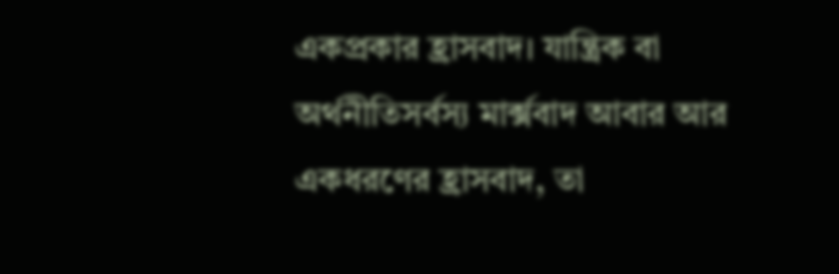একপ্রকার হ্রাসবাদ। যান্ত্রিক বা অর্থনীতিসর্বস্য মার্ক্সবাদ আবার আর একধরণের হ্রাসবাদ, তা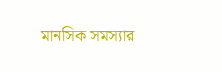মানসিক সমস্যার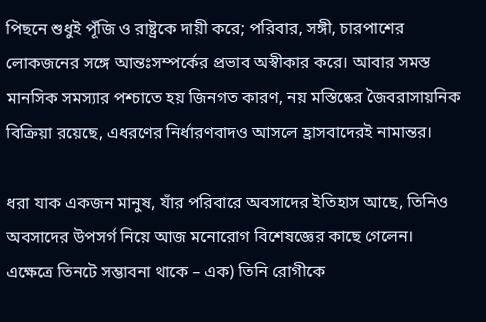পিছনে শুধুই পূঁজি ও রাষ্ট্রকে দায়ী করে; পরিবার, সঙ্গী, চারপাশের লোকজনের সঙ্গে আন্তঃসম্পর্কের প্রভাব অস্বীকার করে। আবার সমস্ত মানসিক সমস্যার পশ্চাতে হয় জিনগত কারণ, নয় মস্তিষ্কের জৈবরাসায়নিক বিক্রিয়া রয়েছে, এধরণের নির্ধারণবাদও আসলে হ্রাসবাদেরই নামান্তর।

ধরা যাক একজন মানুষ, যাঁর পরিবারে অবসাদের ইতিহাস আছে, তিনিও অবসাদের উপসর্গ নিয়ে আজ মনোরোগ বিশেষজ্ঞের কাছে গেলেন। এক্ষেত্রে তিনটে সম্ভাবনা থাকে – এক) তিনি রোগীকে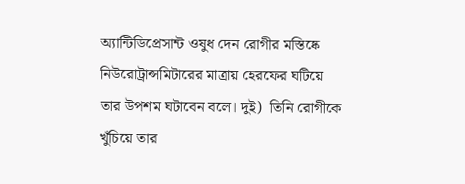অ্যান্টিডিপ্রেসান্ট ওষুধ দেন রোগীর মস্তিষ্কে নিউরোট্রান্সমিটারের মাত্রায় হেরফের ঘটিয়ে তার উপশম ঘটাবেন বলে। দুই)  তিনি রোগীকে খুঁচিয়ে তার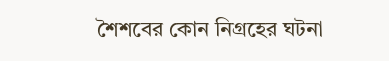শৈশবের কোন নিগ্রহের ঘটনা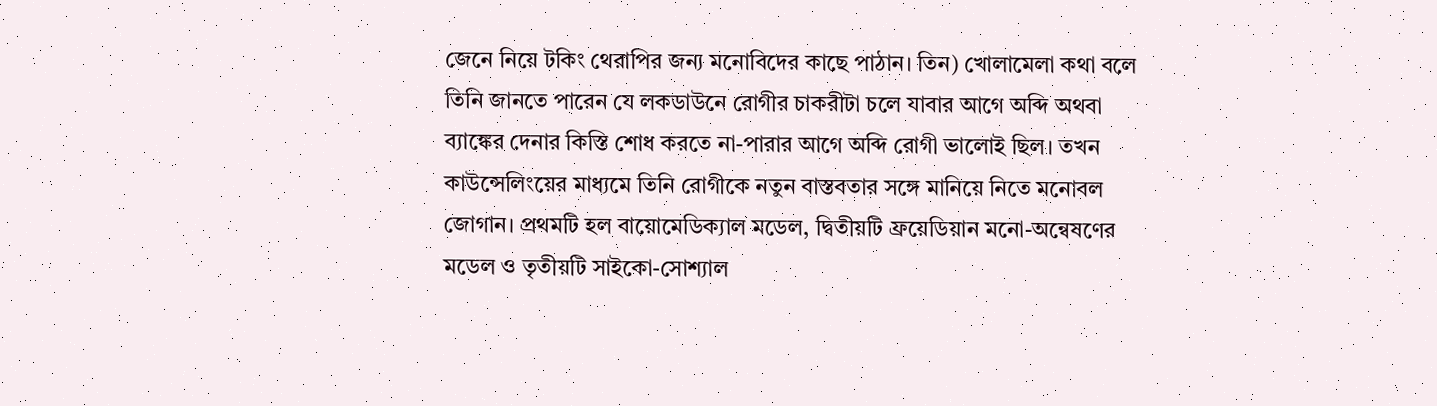জেনে নিয়ে টকিং থেরাপির জন্য মনোবিদের কাছে পাঠান। তিন) খোলামেলা কথা বলে তিনি জানতে পারেন যে লকডাউনে রোগীর চাকরীটা চলে যাবার আগে অব্দি অথবা ব্যাঙ্কের দেনার কিস্তি শোধ করতে না-পারার আগে অব্দি রোগী ভালোই ছিল। তখন কাউন্সেলিংয়ের মাধ্যমে তিনি রোগীকে নতুন বাস্তবতার সঙ্গে মানিয়ে নিতে মনোবল জোগান। প্রথমটি হল বায়োমেডিক্যাল মডেল, দ্বিতীয়টি ফ্রয়েডিয়ান মনো-অন্বেষণের মডেল ও তৃতীয়টি সাইকো-সোশ্যাল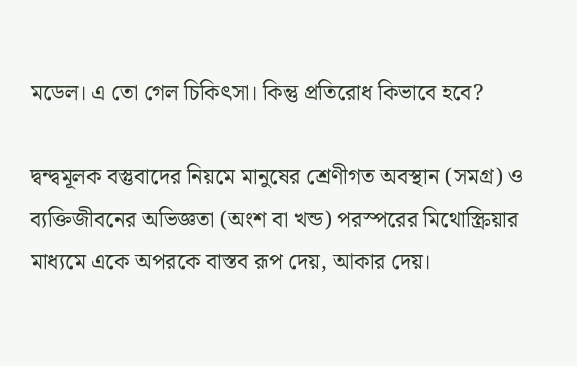মডেল। এ তো গেল চিকিৎসা। কিন্তু প্রতিরোধ কিভাবে হবে?

দ্বন্দ্বমূলক বস্তুবাদের নিয়মে মানুষের শ্রেণীগত অবস্থান (সমগ্র) ও ব্যক্তিজীবনের অভিজ্ঞতা (অংশ বা খন্ড) পরস্পরের মিথোস্ক্রিয়ার মাধ্যমে একে অপরকে বাস্তব রূপ দেয়, আকার দেয়।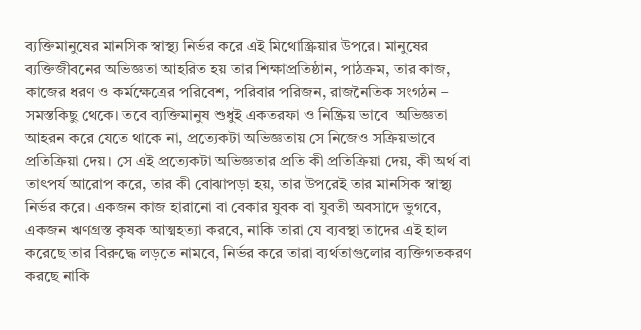ব্যক্তিমানুষের মানসিক স্বাস্থ্য নির্ভর করে এই মিথোস্ক্রিয়ার উপরে। মানুষের ব্যক্তিজীবনের অভিজ্ঞতা আহরিত হয় তার শিক্ষাপ্রতিষ্ঠান, পাঠক্রম, তার কাজ, কাজের ধরণ ও কর্মক্ষেত্রের পরিবেশ, পরিবার পরিজন, রাজনৈতিক সংগঠন – সমস্তকিছু থেকে। তবে ব্যক্তিমানুষ শুধুই একতরফা ও নিষ্ক্রিয় ভাবে  অভিজ্ঞতা আহরন করে যেতে থাকে না, প্রত্যেকটা অভিজ্ঞতায় সে নিজেও সক্রিয়ভাবে প্রতিক্রিয়া দেয়। সে এই প্রত্যেকটা অভিজ্ঞতার প্রতি কী প্রতিক্রিয়া দেয়, কী অর্থ বা তাৎপর্য আরোপ করে, তার কী বোঝাপড়া হয়, তার উপরেই তার মানসিক স্বাস্থ্য নির্ভর করে। একজন কাজ হারানো বা বেকার যুবক বা যুবতী অবসাদে ভুগবে, একজন ঋণগ্রস্ত কৃষক আত্মহত্যা করবে, নাকি তারা যে ব্যবস্থা তাদের এই হাল করেছে তার বিরুদ্ধে লড়তে নামবে, নির্ভর করে তারা ব্যর্থতাগুলোর ব্যক্তিগতকরণ করছে নাকি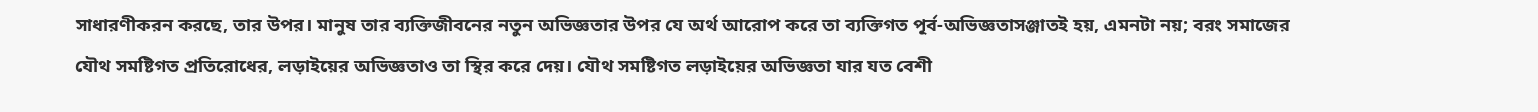সাধারণীকরন করছে, তার উপর। মানুষ তার ব্যক্তিজীবনের নতুন অভিজ্ঞতার উপর যে অর্থ আরোপ করে তা ব্যক্তিগত পূর্ব-অভিজ্ঞতাসঞ্জাতই হয়, এমনটা নয়; বরং সমাজের যৌথ সমষ্টিগত প্রতিরোধের, লড়াইয়ের অভিজ্ঞতাও তা স্থির করে দেয়। যৌথ সমষ্টিগত লড়াইয়ের অভিজ্ঞতা যার যত বেশী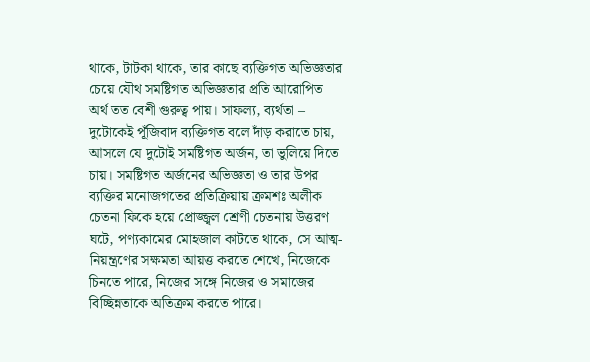থাকে, টাটকা থাকে, তার কাছে ব্যক্তিগত অভিজ্ঞতার চেয়ে যৌথ সমষ্টিগত অভিজ্ঞতার প্রতি আরোপিত অর্থ তত বেশী গুরুত্ব পায়। সাফল্য, ব্যর্থতা – দুটোকেই পূঁজিবাদ ব্যক্তিগত বলে দাঁড় করাতে চায়, আসলে যে দুটোই সমষ্টিগত অর্জন, তা ভুলিয়ে দিতে চায়। সমষ্টিগত অর্জনের অভিজ্ঞতা ও তার উপর ব্যক্তির মনোজগতের প্রতিক্রিয়ায় ক্রমশঃ অলীক চেতনা ফিকে হয়ে প্রোজ্জ্বল শ্রেণী চেতনায় উত্তরণ ঘটে, পণ্যকামের মোহজাল কাটতে থাকে, সে আত্ম-নিয়ন্ত্রণের সক্ষমতা আয়ত্ত করতে শেখে, নিজেকে চিনতে পারে, নিজের সঙ্গে নিজের ও সমাজের বিচ্ছিন্নতাকে অতিক্রম করতে পারে।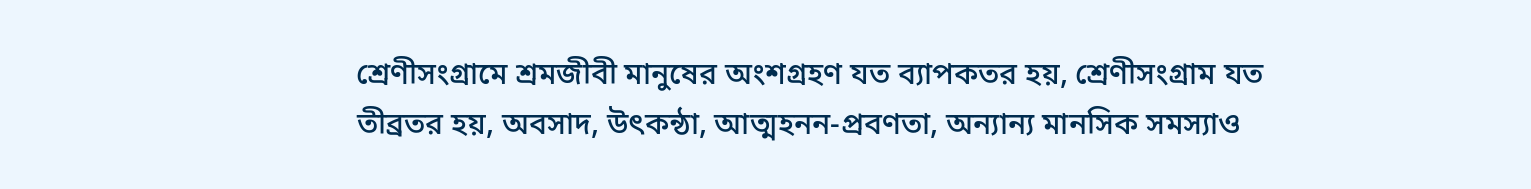শ্রেণীসংগ্রামে শ্রমজীবী মানুষের অংশগ্রহণ যত ব্যাপকতর হয়, শ্রেণীসংগ্রাম যত তীব্রতর হয়, অবসাদ, উৎকন্ঠা, আত্মহনন-প্রবণতা, অন্যান্য মানসিক সমস্যাও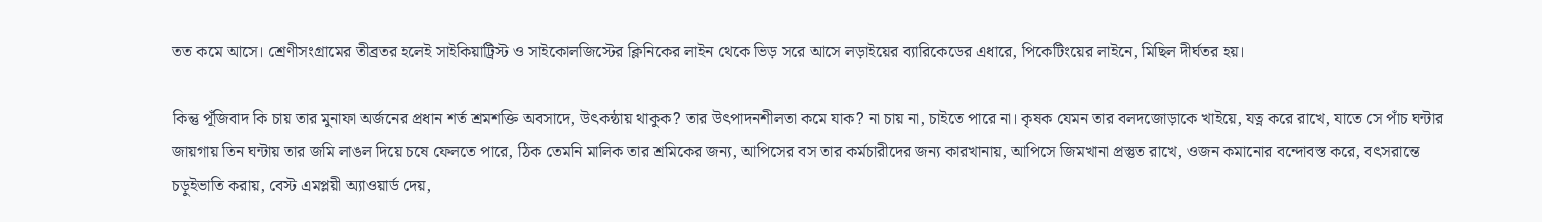তত কমে আসে। শ্রেণীসংগ্রামের তীব্রতর হলেই সাইকিয়াট্রিস্ট ও সাইকোলজিস্টের ক্লিনিকের লাইন থেকে ভিড় সরে আসে লড়াইয়ের ব্যারিকেডের এধারে, পিকেটিংয়ের লাইনে, মিছিল দীর্ঘতর হয়।

কিন্তু পূঁজিবাদ কি চায় তার মুনাফা অর্জনের প্রধান শর্ত শ্রমশক্তি অবসাদে, উৎকন্ঠায় থাকুক? তার উৎপাদনশীলতা কমে যাক? না চায় না, চাইতে পারে না। কৃষক যেমন তার বলদজোড়াকে খাইয়ে, যত্ন করে রাখে, যাতে সে পাঁচ ঘন্টার জায়গায় তিন ঘন্টায় তার জমি লাঙল দিয়ে চষে ফেলতে পারে, ঠিক তেমনি মালিক তার শ্রমিকের জন্য, আপিসের বস তার কর্মচারীদের জন্য কারখানায়, আপিসে জিমখানা প্রস্তুত রাখে, ওজন কমানোর বন্দোবস্ত করে, বৎসরান্তে চড়ুইভাতি করায়, বেস্ট এমপ্লয়ী অ্যাওয়ার্ড দেয়,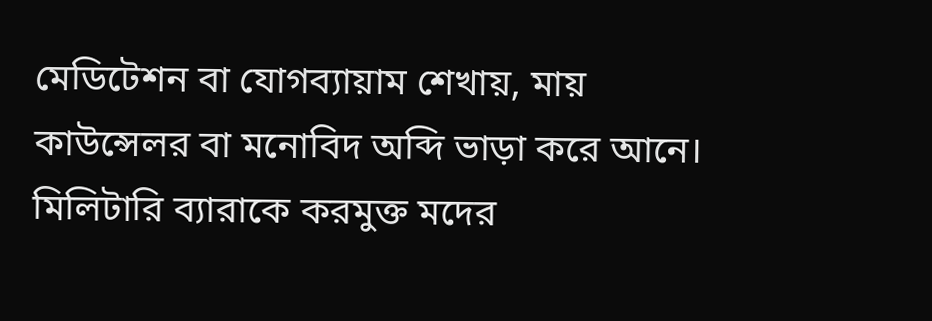মেডিটেশন বা যোগব্যায়াম শেখায়, মায় কাউন্সেলর বা মনোবিদ অব্দি ভাড়া করে আনে। মিলিটারি ব্যারাকে করমুক্ত মদের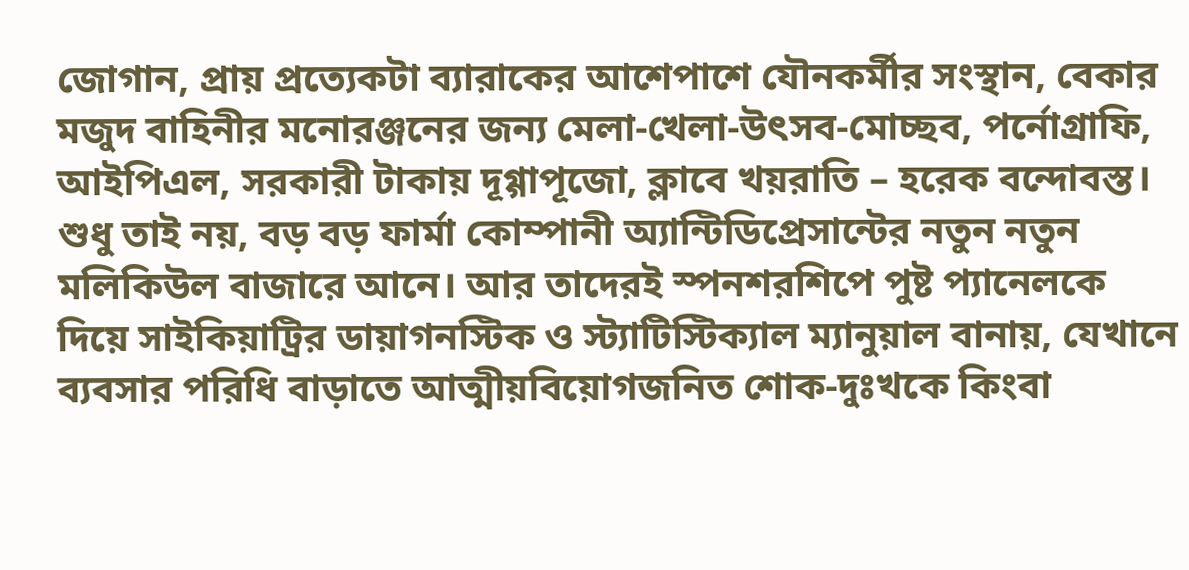জোগান, প্রায় প্রত্যেকটা ব্যারাকের আশেপাশে যৌনকর্মীর সংস্থান, বেকার মজুদ বাহিনীর মনোরঞ্জনের জন্য মেলা-খেলা-উৎসব-মোচ্ছব, পর্নোগ্রাফি, আইপিএল, সরকারী টাকায় দূগ্গাপূজো, ক্লাবে খয়রাতি – হরেক বন্দোবস্ত। শুধু তাই নয়, বড় বড় ফার্মা কোম্পানী অ্যান্টিডিপ্রেসান্টের নতুন‌ নতুন মলিকিউল বাজারে আনে। আর তাদেরই স্পনশরশিপে পুষ্ট প্যানেলকে দিয়ে সাইকিয়াট্রির ডায়াগনস্টিক ও স্ট্যাটিস্টিক্যাল ম্যানুয়াল বানায়, যেখানে ব্যবসার পরিধি বাড়াতে আত্মীয়বিয়োগজনিত শোক-দুঃখকে কিংবা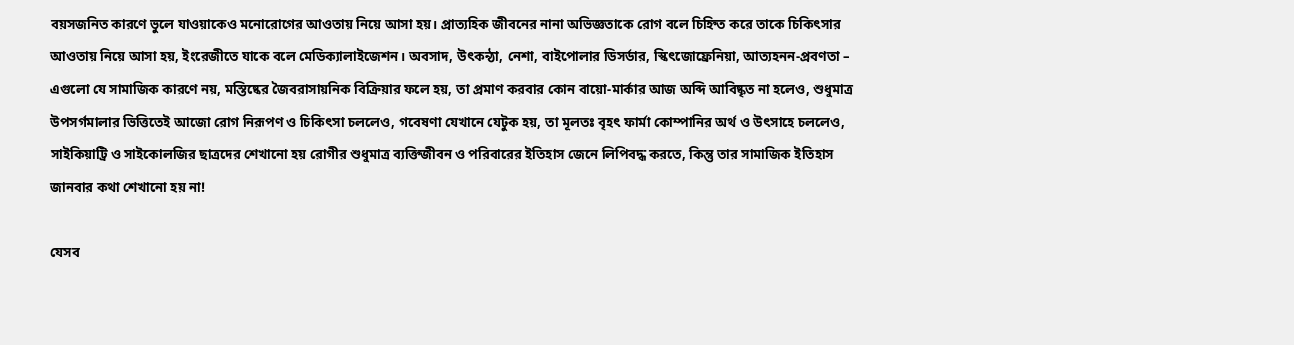বয়সজনিত কারণে ভুলে যাওয়াকেও মনোরোগের আওতায় নিয়ে আসা হয়। প্রাত্যহিক জীবনের নানা অভিজ্ঞতাকে রোগ বলে চিহ্নিত করে তাকে চিকিৎসার আওতায় নিয়ে আসা হয়, ইংরেজীতে যাকে বলে মেডিক্যালাইজেশন। অবসাদ, উৎকন্ঠা, নেশা, বাইপোলার ডিসর্ডার, স্কিৎজোফ্রেনিয়া, আত্যহনন-প্রবণতা – এগুলো যে সামাজিক কারণে নয়, মস্তিষ্কের জৈবরাসায়নিক বিক্রিয়ার ফলে হয়, তা প্রমাণ করবার কোন বায়ো-মার্কার আজ অব্দি আবিষ্কৃত না হলেও, শুধুমাত্র উপসর্গমালার ভিত্তিতেই আজো রোগ নিরূপণ ও চিকিৎসা চললেও, গবেষণা যেখানে যেটুক হয়, তা মূলতঃ বৃহৎ ফার্মা কোম্পানির অর্থ ও উৎসাহে চললেও, সাইকিয়াট্রি‌‌ ও সাইকোলজির ছাত্রদের শেখানো হয় রোগীর শুধুমাত্র ব্যক্তিজীবন ও পরিবারের ইতিহাস জেনে লিপিবদ্ধ করতে, কিন্তু তার সামাজিক ইতিহাস জানবার কথা শেখানো হয় না!

যেসব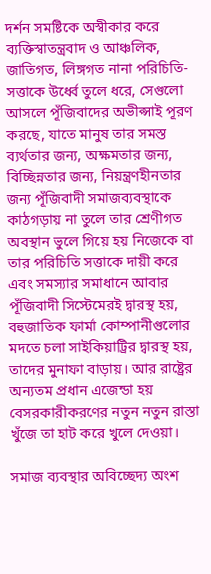দর্শন সমষ্টিকে অস্বীকার করে ব্যক্তিস্বাতন্ত্রবাদ ও আঞ্চলিক, জাতিগত, লিঙ্গগত নানা পরিচিতি-সত্তাকে উর্ধ্বে তুলে ধরে, সেগুলো আসলে পূঁজিবাদের অভীপ্সাই পূরণ করছে, যাতে মানুষ তার সমস্ত ব্যর্থতার জন্য, অক্ষমতার জন্য, বিচ্ছিন্নতার জন্য, নিয়ন্ত্রণহীনতার জন্য পূঁজিবাদী সমাজব্যবস্থাকে কাঠগড়ায় না তুলে তার শ্রেণীগত অবস্থান ভুলে গিয়ে হয় নিজেকে বা তার পরিচিতি সত্তাকে দায়ী করে এবং সমস্যার সমাধানে আবার পূঁজিবাদী সিস্টেমেরই দ্বারস্থ হয়, বহুজাতিক ফার্মা কোম্পানীগুলোর মদতে চলা সাইকিয়াট্রির দ্বারস্থ হয়, তাদের মুনাফা বাড়ায়। আর রাষ্ট্রের অন্যতম প্রধান এজেন্ডা হয় বেসরকারীকরণের নতুন নতুন রাস্তা খুঁজে তা হাট করে খুলে দেওয়া।

সমাজ ব্যবস্থার অবিচ্ছেদ্য অংশ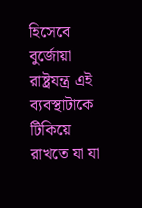হিসেবে বুর্জোয়া রাষ্ট্রযন্ত্র এই ব্যবস্থাটাকে টিকিয়ে রাখতে যা যা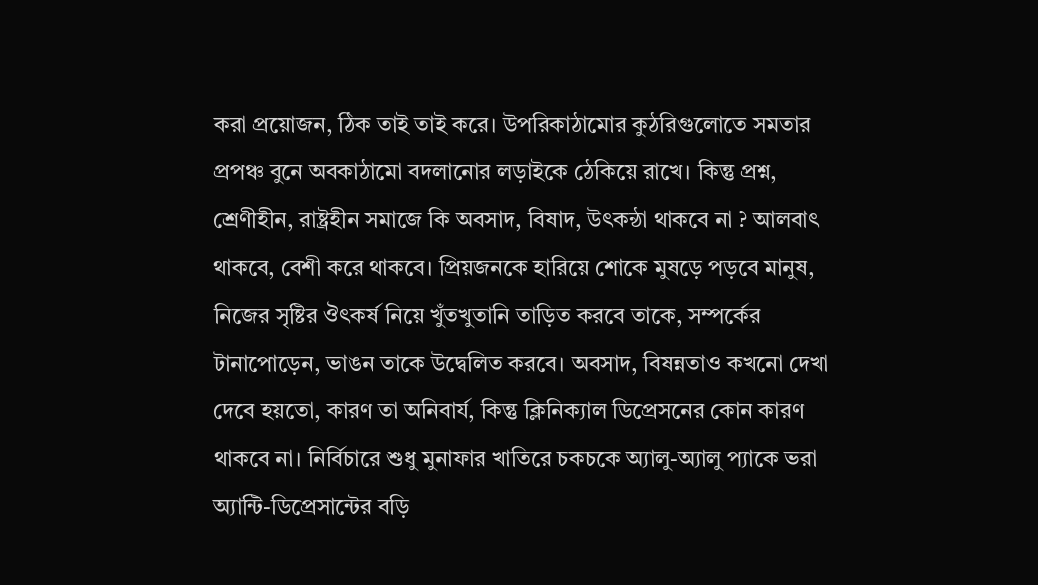করা প্রয়োজন, ঠিক তাই তাই করে। উপরিকাঠামোর কুঠরিগুলোতে সমতার প্রপঞ্চ বুনে অবকাঠামো বদলানোর লড়াইকে ঠেকিয়ে রাখে। কিন্তু প্রশ্ন, শ্রেণীহীন, রাষ্ট্রহীন সমাজে কি অবসাদ, বিষাদ, উৎকন্ঠা থাকবে না ? আলবাৎ থাকবে, বেশী করে থাকবে। প্রিয়জনকে হারিয়ে শোকে মুষড়ে পড়বে মানুষ, নিজের সৃষ্টির ঔৎকর্ষ নিয়ে খুঁতখুতানি তাড়িত করবে তাকে, সম্পর্কের টানাপোড়েন, ভাঙন তাকে উদ্বেলিত করবে। অবসাদ, বিষন্নতাও কখনো দেখা দেবে হয়তো, কারণ তা অনিবার্য, কিন্তু ক্লিনিক্যাল ডিপ্রেসনের কোন কারণ থাকবে না। নির্বিচারে শুধু মুনাফার খাতিরে চকচকে অ্যালু-অ্যালু প্যাকে ভরা অ্যান্টি-ডিপ্রেসান্টের বড়ি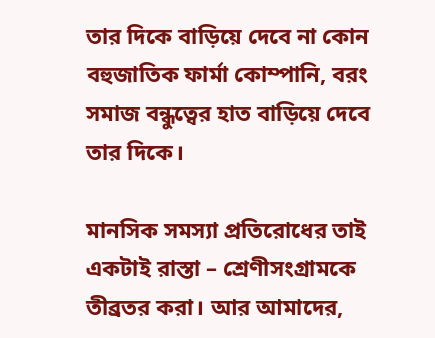তার দিকে বাড়িয়ে দেবে না কোন বহুজাতিক ফার্মা কোম্পানি, বরং সমাজ বন্ধুত্বের হাত বাড়িয়ে দেবে তার দিকে।

মানসিক সমস্যা প্রতিরোধের তাই একটাই রাস্তা – শ্রেণীসংগ্রামকে তীব্রতর করা। আর আমাদের,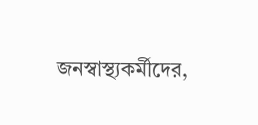জনস্বাস্থ্যকর্মীদের,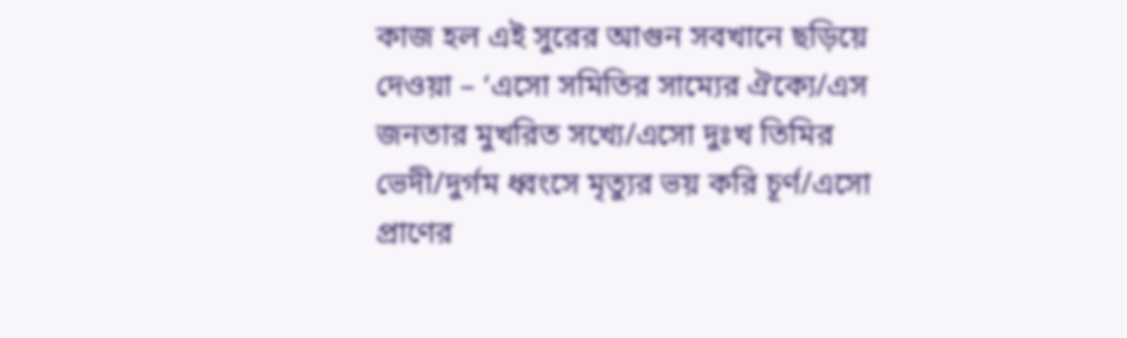কাজ হল এই সুরের আগুন সবখানে ছড়িয়ে দেওয়া – ‘এসো সমিতির সাম্যের ঐক্যে/এস জনতার মুখরিত সখ্যে/এসো দুঃখ তিমির ভেদী/দুর্গম ধ্বংসে মৃত্যুর ভয় করি চূর্ণ/এসো প্রাণের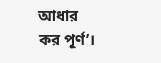আধার কর পূর্ণ’।